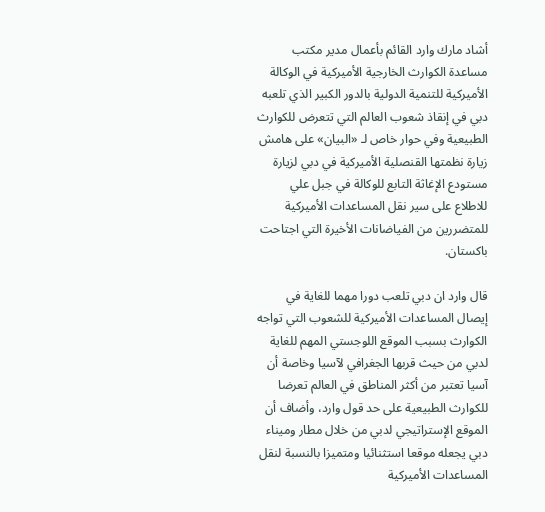أشاد مارك وارد القائم بأعمال مدير مكتب مساعدة الكوارث الخارجية الأميركية في الوكالة الأميركية للتنمية الدولية بالدور الكبير الذي تلعبه دبي في إنقاذ شعوب العالم التي تتعرض للكوارث الطبيعية وفي حوار خاص لـ «البيان» على هامش زيارة نظمتها القنصلية الأميركية في دبي لزيارة مستودع الإغاثة التابع للوكالة في جبل علي للاطلاع على سير نقل المساعدات الأميركية للمتضررين من الفياضانات الأخيرة التي اجتاحت باكستان.

قال وارد ان دبي تلعب دورا مهما للغاية في إيصال المساعدات الأميركية للشعوب التي تواجه الكوارث بسبب الموقع اللوجستي المهم للغاية لدبي من حيث قربها الجغرافي لآسيا وخاصة أن آسيا تعتبر من أكثر المناطق في العالم تعرضا للكوارث الطبيعية على حد قول وارد، وأضاف أن الموقع الإستراتيجي لدبي من خلال مطار وميناء دبي يجعله موقعا استثنائيا ومتميزا بالنسبة لنقل المساعدات الأميركية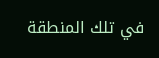في تلك المنطقة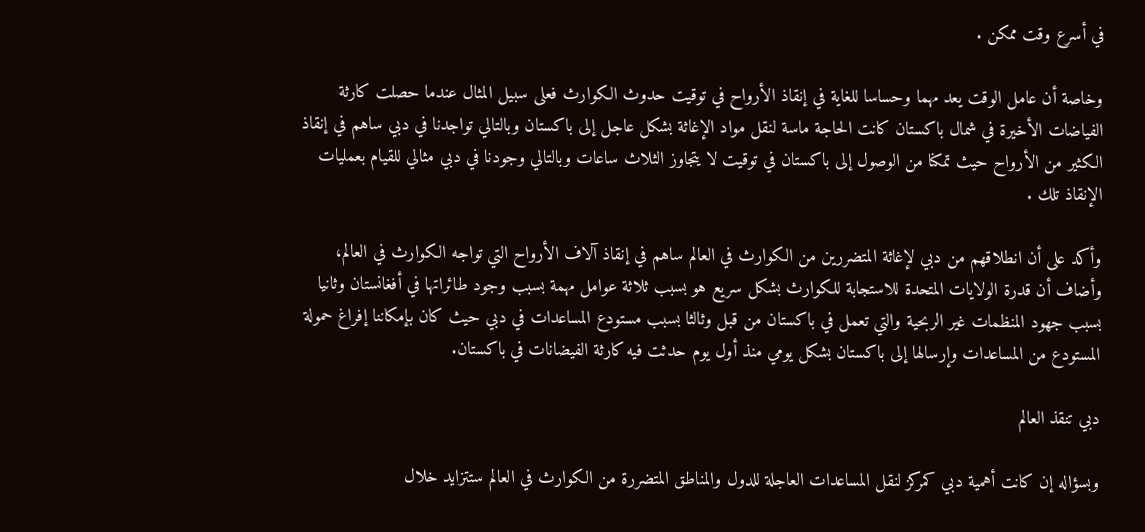في أسرع وقت ممكن .

وخاصة أن عامل الوقت يعد مهما وحساسا للغاية في إنقاذ الأرواح في توقيت حدوث الكوارث فعلى سبيل المثال عندما حصلت كارثة الفياضات الأخيرة في شمال باكستان كانت الحاجة ماسة لنقل مواد الإغاثة بشكل عاجل إلى باكستان وبالتالي تواجدنا في دبي ساهم في إنقاذ الكثير من الأرواح حيث تمكنا من الوصول إلى باكستان في توقيت لا يتجاوز الثلاث ساعات وبالتالي وجودنا في دبي مثالي للقيام بعمليات الإنقاذ تلك .

وأكد على أن انطلاقهم من دبي لإغاثة المتضررين من الكوارث في العالم ساهم في إنقاذ آلاف الأرواح التي تواجه الكوارث في العالم، وأضاف أن قدرة الولايات المتحدة للاستجابة للكوارث بشكل سريع هو بسبب ثلاثة عوامل مهمة بسبب وجود طائراتها في أفغانستان وثانيا بسبب جهود المنظمات غير الربحية والتي تعمل في باكستان من قبل وثالثا بسبب مستودع المساعدات في دبي حيث كان بإمكاننا إفراغ حمولة المستودع من المساعدات وإرسالها إلى باكستان بشكل يومي منذ أول يوم حدثت فيه كارثة الفيضانات في باكستان.

دبي تنقذ العالم

وبسؤاله إن كانت أهمية دبي كمركز لنقل المساعدات العاجلة للدول والمناطق المتضررة من الكوارث في العالم ستتزايد خلال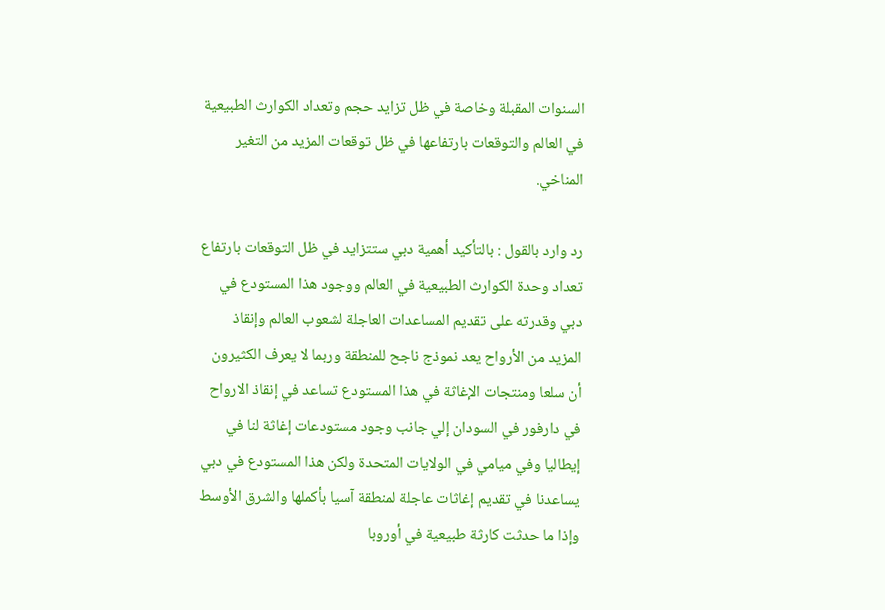السنوات المقبلة وخاصة في ظل تزايد حجم وتعداد الكوارث الطبيعية في العالم والتوقعات بارتفاعها في ظل توقعات المزيد من التغير المناخي.

رد وارد بالقول : بالتأكيد أهمية دبي ستتزايد في ظل التوقعات بارتفاع تعداد وحدة الكوارث الطبيعية في العالم ووجود هذا المستودع في دبي وقدرته على تقديم المساعدات العاجلة لشعوب العالم وإنقاذ المزيد من الأرواح يعد نموذج ناجح للمنطقة وربما لا يعرف الكثيرون أن سلعا ومنتجات الإغاثة في هذا المستودع تساعد في إنقاذ الارواح في دارفور في السودان إلي جانب وجود مستودعات إغاثة لنا في إيطاليا وفي ميامي في الولايات المتحدة ولكن هذا المستودع في دبي يساعدنا في تقديم إغاثات عاجلة لمنطقة آسيا بأكملها والشرق الأوسط وإذا ما حدثت كارثة طبيعية في أوروبا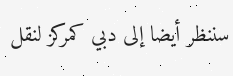سننظر أيضا إلى دبي كمركز لنقل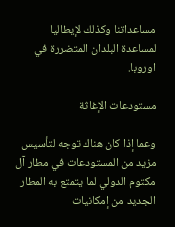مساعداتنا وكذلك لإيطاليا لمساعدة البلدان المتضررة في اوروبا.

مستودعات الإغاثة

وعما إذا كان هناك توجه لتأسيس مزيد من المستودعات في مطار آل مكتوم الدولي لما يتمتع به المطار الجديد من إمكانيات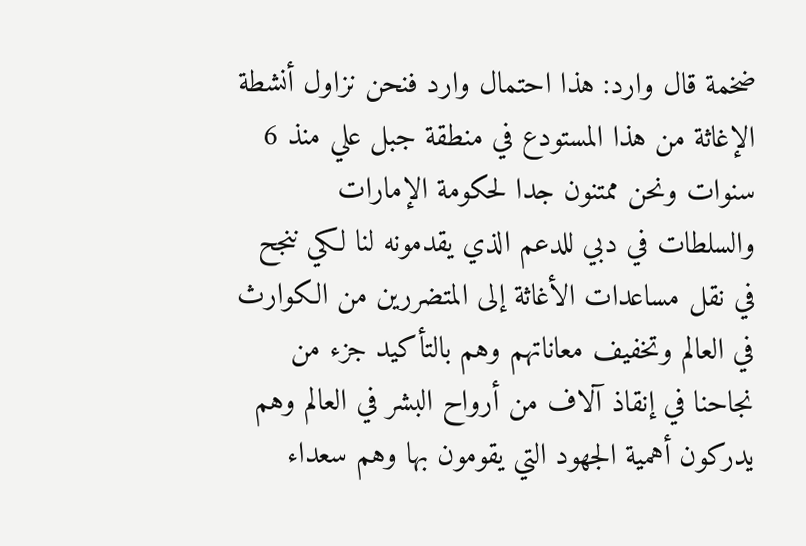ضخمة قال وارد: هذا احتمال وارد فنحن نزاول أنشطة الإغاثة من هذا المستودع في منطقة جبل علي منذ 6 سنوات ونحن ممتنون جدا لحكومة الإمارات والسلطات في دبي للدعم الذي يقدمونه لنا لكي ننجح في نقل مساعدات الأغاثة إلى المتضررين من الكوارث في العالم وتخفيف معاناتهم وهم بالتأكيد جزء من نجاحنا في إنقاذ آلاف من أرواح البشر في العالم وهم يدركون أهمية الجهود التي يقومون بها وهم سعداء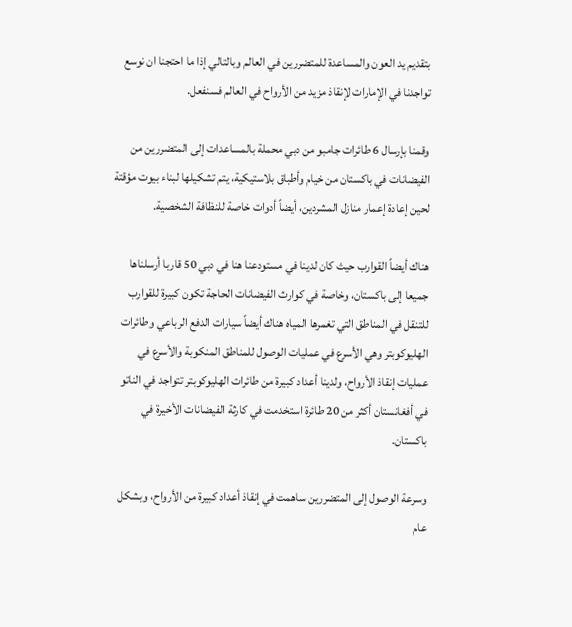بتقديم يد العون والمساعدة للمتضررين في العالم وبالتالي إذا ما احتجنا ان نوسع تواجدنا في الإمارات لإنقاذ مزيد من الأرواح في العالم فسنفعل.

وقمنا بإرسال 6 طائرات جامبو من دبي محملة بالمساعدات إلى المتضررين من الفيضانات في باكستان من خيام وأطباق بلاستيكية، يتم تشكيلها لبناء بيوت مؤقتة لحين إعادة إعمار منازل المشردين، أيضاً أدوات خاصة للنظافة الشخصية.

هناك أيضاً القوارب حيث كان لدينا في مستودعنا هنا في دبي 50 قاربا أرسلناها جميعا إلى باكستان، وخاصة في كوارث الفيضانات الحاجة تكون كبيرة للقوارب للتنقل في المناطق التي تغمرها المياه هناك أيضاً سيارات الدفع الرباعي وطائرات الهليوكوبتر وهي الأسرع في عمليات الوصول للمناطق المنكوبة والأسرع في عمليات إنقاذ الأرواح، ولدينا أعداد كبيرة من طائرات الهليوكوبتر تتواجد في الناتو في أفغانستان أكثر من 20 طائرة استخدمت في كارثة الفيضانات الأخيرة في باكستان.

وسرعة الوصول إلى المتضررين ساهمت في إنقاذ أعداد كبيرة من الأرواح، وبشكل عام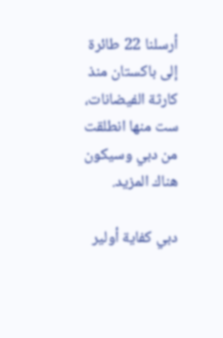أرسلنا 22 طائرة إلى باكستان منذ كارثة الفيضانات، ست منها انطلقت من دبي وسيكون هناك المزيد.

دبي كفاية أولير